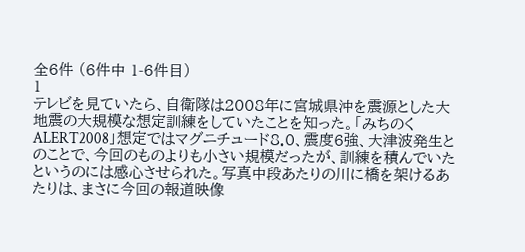全6件 (6件中 1-6件目)
1
テレビを見ていたら、自衛隊は2008年に宮城県沖を震源とした大地震の大規模な想定訓練をしていたことを知った。「みちのくALERT2008」想定ではマグニチュード8.0、震度6強、大津波発生とのことで、今回のものよりも小さい規模だったが、訓練を積んでいたというのには感心させられた。写真中段あたりの川に橋を架けるあたりは、まさに今回の報道映像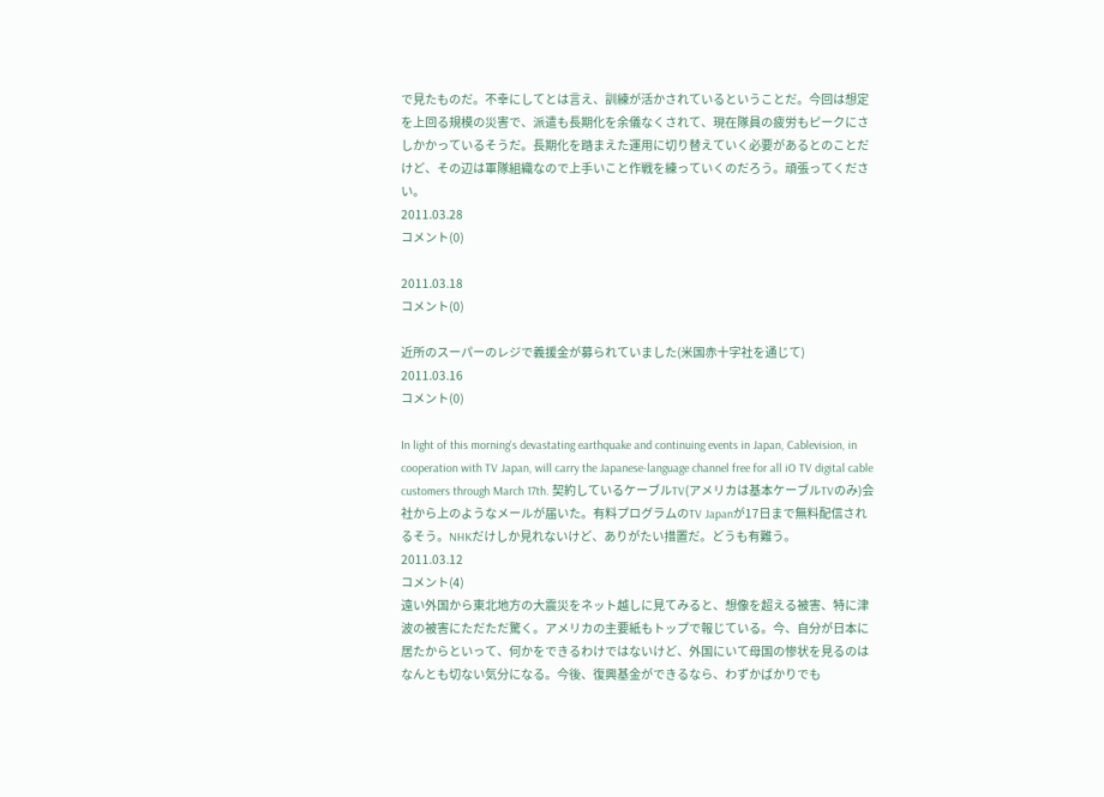で見たものだ。不幸にしてとは言え、訓練が活かされているということだ。今回は想定を上回る規模の災害で、派遣も長期化を余儀なくされて、現在隊員の疲労もピークにさしかかっているそうだ。長期化を踏まえた運用に切り替えていく必要があるとのことだけど、その辺は軍隊組織なので上手いこと作戦を練っていくのだろう。頑張ってください。
2011.03.28
コメント(0)

2011.03.18
コメント(0)

近所のスーパーのレジで義援金が募られていました(米国赤十字社を通じて)
2011.03.16
コメント(0)

In light of this morning's devastating earthquake and continuing events in Japan, Cablevision, in cooperation with TV Japan, will carry the Japanese-language channel free for all iO TV digital cable customers through March 17th. 契約しているケーブルTV(アメリカは基本ケーブルTVのみ)会社から上のようなメールが届いた。有料プログラムのTV Japanが17日まで無料配信されるそう。NHKだけしか見れないけど、ありがたい措置だ。どうも有難う。
2011.03.12
コメント(4)
遠い外国から東北地方の大震災をネット越しに見てみると、想像を超える被害、特に津波の被害にただただ驚く。アメリカの主要紙もトップで報じている。今、自分が日本に居たからといって、何かをできるわけではないけど、外国にいて母国の惨状を見るのはなんとも切ない気分になる。今後、復興基金ができるなら、わずかばかりでも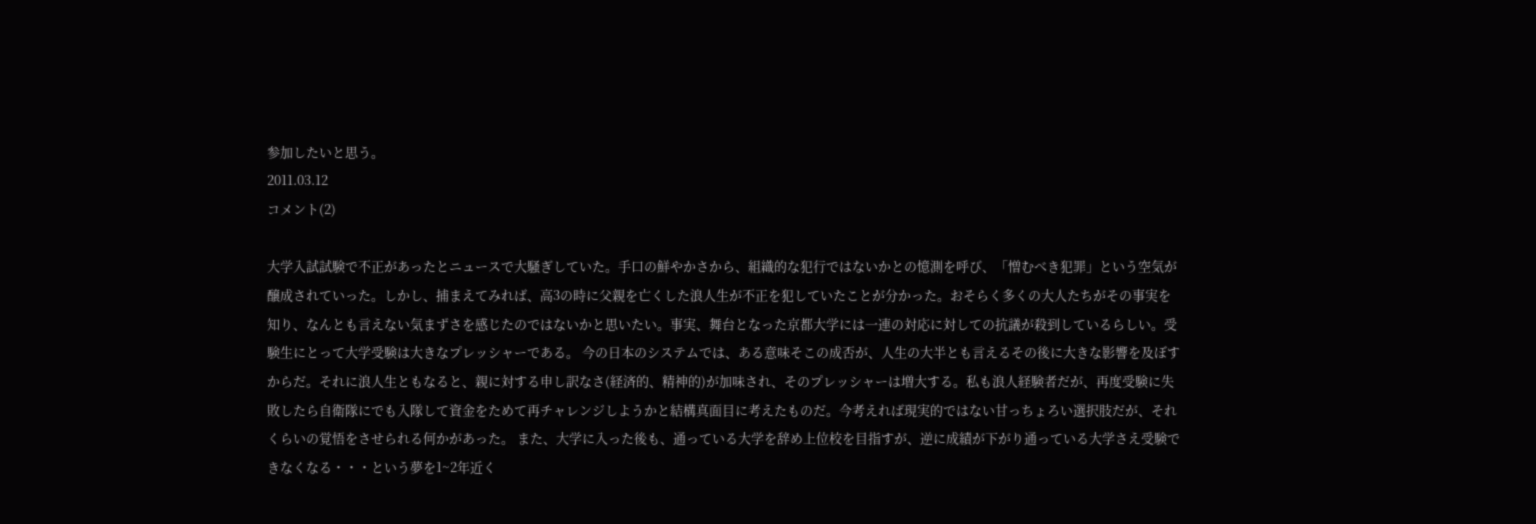参加したいと思う。
2011.03.12
コメント(2)

大学入試試験で不正があったとニュースで大騒ぎしていた。手口の鮮やかさから、組織的な犯行ではないかとの憶測を呼び、「憎むべき犯罪」という空気が醸成されていった。しかし、捕まえてみれば、高3の時に父親を亡くした浪人生が不正を犯していたことが分かった。おそらく多くの大人たちがその事実を知り、なんとも言えない気まずさを感じたのではないかと思いたい。事実、舞台となった京都大学には一連の対応に対しての抗議が殺到しているらしい。受験生にとって大学受験は大きなプレッシャーである。 今の日本のシステムでは、ある意味そこの成否が、人生の大半とも言えるその後に大きな影響を及ぼすからだ。それに浪人生ともなると、親に対する申し訳なさ(経済的、精神的)が加味され、そのプレッシャーは増大する。私も浪人経験者だが、再度受験に失敗したら自衛隊にでも入隊して資金をためて再チャレンジしようかと結構真面目に考えたものだ。今考えれば現実的ではない甘っちょろい選択肢だが、それくらいの覚悟をさせられる何かがあった。 また、大学に入った後も、通っている大学を辞め上位校を目指すが、逆に成績が下がり通っている大学さえ受験できなくなる・・・という夢を1~2年近く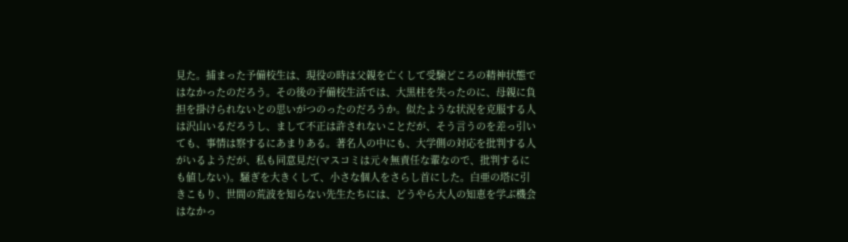見た。捕まった予備校生は、現役の時は父親を亡くして受験どころの精神状態ではなかったのだろう。その後の予備校生活では、大黒柱を失ったのに、母親に負担を掛けられないとの思いがつのったのだろうか。似たような状況を克服する人は沢山いるだろうし、まして不正は許されないことだが、そう言うのを差っ引いても、事情は察するにあまりある。著名人の中にも、大学側の対応を批判する人がいるようだが、私も同意見だ(マスコミは元々無責任な輩なので、批判するにも値しない)。騒ぎを大きくして、小さな個人をさらし首にした。白亜の塔に引きこもり、世間の荒波を知らない先生たちには、どうやら大人の知恵を学ぶ機会はなかっ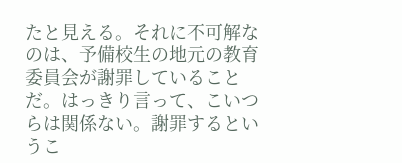たと見える。それに不可解なのは、予備校生の地元の教育委員会が謝罪していることだ。はっきり言って、こいつらは関係ない。謝罪するというこ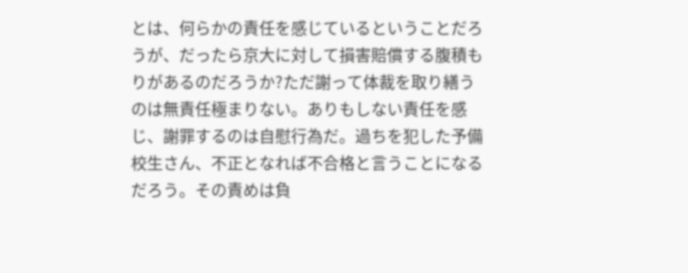とは、何らかの責任を感じているということだろうが、だったら京大に対して損害賠償する腹積もりがあるのだろうか?ただ謝って体裁を取り繕うのは無責任極まりない。ありもしない責任を感じ、謝罪するのは自慰行為だ。過ちを犯した予備校生さん、不正となれば不合格と言うことになるだろう。その責めは負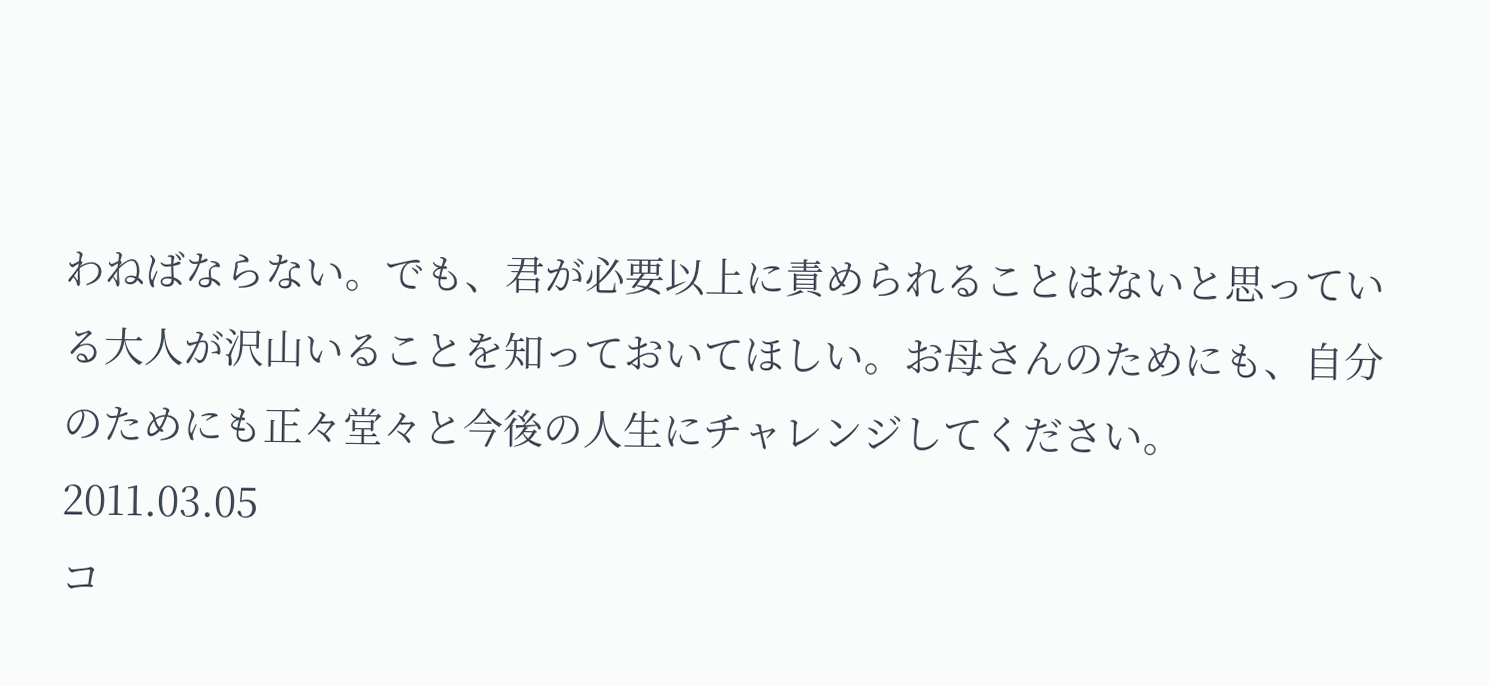わねばならない。でも、君が必要以上に責められることはないと思っている大人が沢山いることを知っておいてほしい。お母さんのためにも、自分のためにも正々堂々と今後の人生にチャレンジしてください。
2011.03.05
コ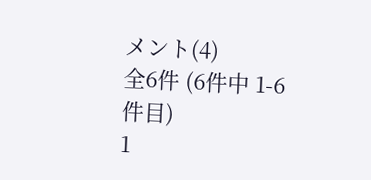メント(4)
全6件 (6件中 1-6件目)
1